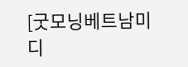[굿모닝베트남미디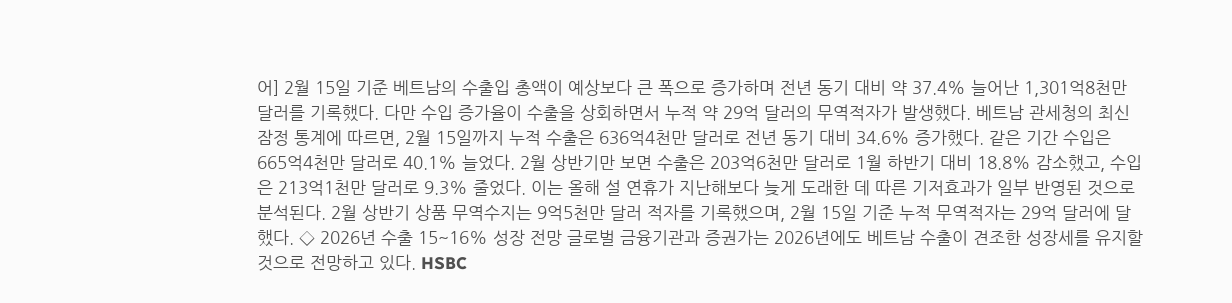어] 2월 15일 기준 베트남의 수출입 총액이 예상보다 큰 폭으로 증가하며 전년 동기 대비 약 37.4% 늘어난 1,301억8천만 달러를 기록했다. 다만 수입 증가율이 수출을 상회하면서 누적 약 29억 달러의 무역적자가 발생했다. 베트남 관세청의 최신 잠정 통계에 따르면, 2월 15일까지 누적 수출은 636억4천만 달러로 전년 동기 대비 34.6% 증가했다. 같은 기간 수입은 665억4천만 달러로 40.1% 늘었다. 2월 상반기만 보면 수출은 203억6천만 달러로 1월 하반기 대비 18.8% 감소했고, 수입은 213억1천만 달러로 9.3% 줄었다. 이는 올해 설 연휴가 지난해보다 늦게 도래한 데 따른 기저효과가 일부 반영된 것으로 분석된다. 2월 상반기 상품 무역수지는 9억5천만 달러 적자를 기록했으며, 2월 15일 기준 누적 무역적자는 29억 달러에 달했다. ◇ 2026년 수출 15~16% 성장 전망 글로벌 금융기관과 증권가는 2026년에도 베트남 수출이 견조한 성장세를 유지할 것으로 전망하고 있다. HSBC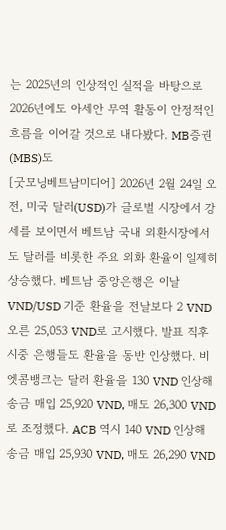는 2025년의 인상적인 실적을 바탕으로 2026년에도 아세안 무역 활동이 안정적인 흐름을 이어갈 것으로 내다봤다. MB증권(MBS)도
[굿모닝베트남미디어] 2026년 2월 24일 오전, 미국 달러(USD)가 글로벌 시장에서 강세를 보이면서 베트남 국내 외환시장에서도 달러를 비롯한 주요 외화 환율이 일제히 상승했다. 베트남 중앙은행은 이날 VND/USD 기준 환율을 전날보다 2 VND 오른 25,053 VND로 고시했다. 발표 직후 시중 은행들도 환율을 동반 인상했다. 비엣콤뱅크는 달러 환율을 130 VND 인상해 송금 매입 25,920 VND, 매도 26,300 VND로 조정했다. ACB 역시 140 VND 인상해 송금 매입 25,930 VND, 매도 26,290 VND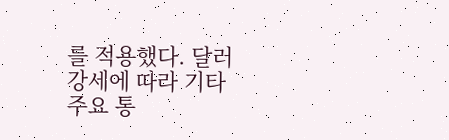를 적용했다. 달러 강세에 따라 기타 주요 통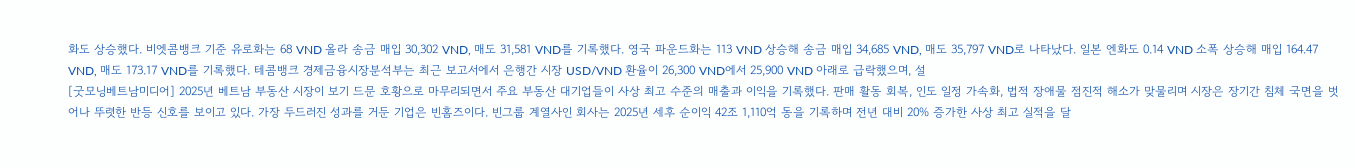화도 상승했다. 비엣콤뱅크 기준 유로화는 68 VND 올라 송금 매입 30,302 VND, 매도 31,581 VND를 기록했다. 영국 파운드화는 113 VND 상승해 송금 매입 34,685 VND, 매도 35,797 VND로 나타났다. 일본 엔화도 0.14 VND 소폭 상승해 매입 164.47 VND, 매도 173.17 VND를 기록했다. 테콤뱅크 경제금융시장분석부는 최근 보고서에서 은행간 시장 USD/VND 환율이 26,300 VND에서 25,900 VND 아래로 급락했으며, 설
[굿모닝베트남미디어] 2025년 베트남 부동산 시장이 보기 드문 호황으로 마무리되면서 주요 부동산 대기업들이 사상 최고 수준의 매출과 이익을 기록했다. 판매 활동 회복, 인도 일정 가속화, 법적 장애물 점진적 해소가 맞물리며 시장은 장기간 침체 국면을 벗어나 뚜렷한 반등 신호를 보이고 있다. 가장 두드러진 성과를 거둔 기업은 빈홈즈이다. 빈그룹 계열사인 회사는 2025년 세후 순이익 42조 1,110억 동을 기록하며 전년 대비 20% 증가한 사상 최고 실적을 달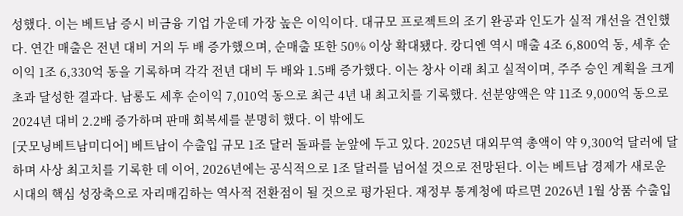성했다. 이는 베트남 증시 비금융 기업 가운데 가장 높은 이익이다. 대규모 프로젝트의 조기 완공과 인도가 실적 개선을 견인했다. 연간 매출은 전년 대비 거의 두 배 증가했으며, 순매출 또한 50% 이상 확대됐다. 캉디엔 역시 매출 4조 6,800억 동, 세후 순이익 1조 6,330억 동을 기록하며 각각 전년 대비 두 배와 1.5배 증가했다. 이는 창사 이래 최고 실적이며, 주주 승인 계획을 크게 초과 달성한 결과다. 남롱도 세후 순이익 7,010억 동으로 최근 4년 내 최고치를 기록했다. 선분양액은 약 11조 9,000억 동으로 2024년 대비 2.2배 증가하며 판매 회복세를 분명히 했다. 이 밖에도
[굿모닝베트남미디어] 베트남이 수출입 규모 1조 달러 돌파를 눈앞에 두고 있다. 2025년 대외무역 총액이 약 9,300억 달러에 달하며 사상 최고치를 기록한 데 이어, 2026년에는 공식적으로 1조 달러를 넘어설 것으로 전망된다. 이는 베트남 경제가 새로운 시대의 핵심 성장축으로 자리매김하는 역사적 전환점이 될 것으로 평가된다. 재정부 통계청에 따르면 2026년 1월 상품 수출입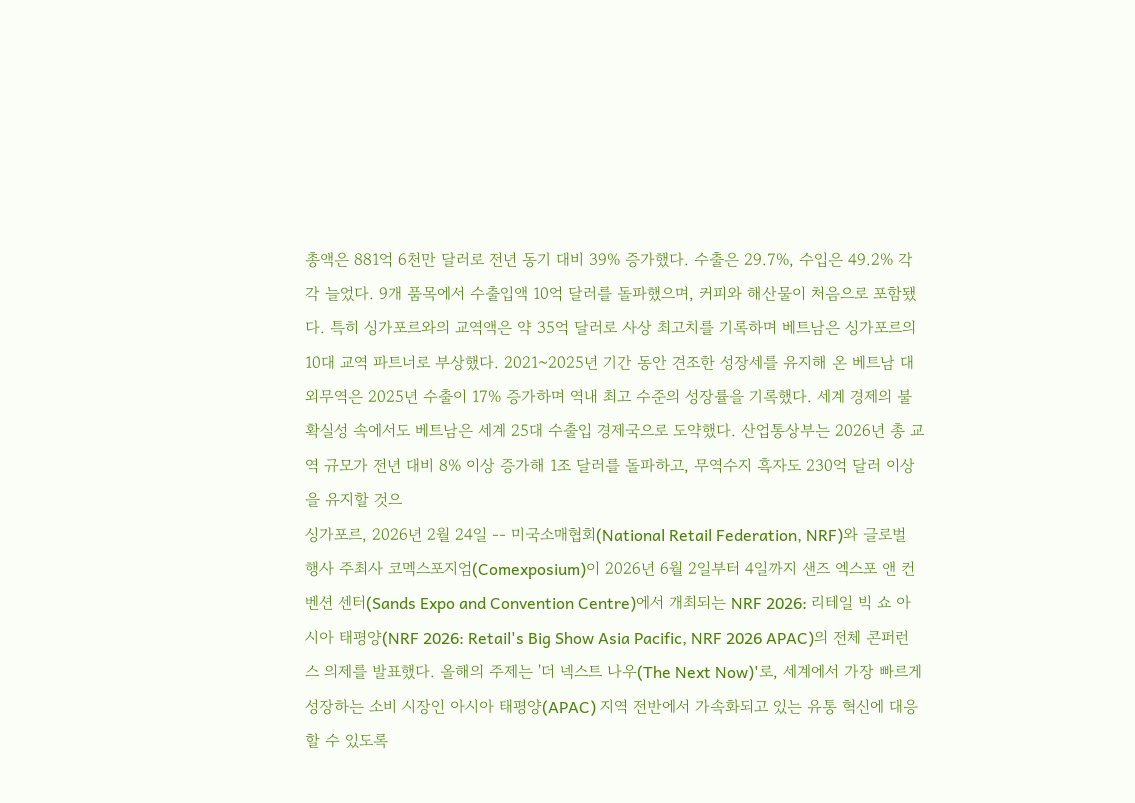총액은 881억 6천만 달러로 전년 동기 대비 39% 증가했다. 수출은 29.7%, 수입은 49.2% 각각 늘었다. 9개 품목에서 수출입액 10억 달러를 돌파했으며, 커피와 해산물이 처음으로 포함됐다. 특히 싱가포르와의 교역액은 약 35억 달러로 사상 최고치를 기록하며 베트남은 싱가포르의 10대 교역 파트너로 부상했다. 2021~2025년 기간 동안 견조한 성장세를 유지해 온 베트남 대외무역은 2025년 수출이 17% 증가하며 역내 최고 수준의 성장률을 기록했다. 세계 경제의 불확실성 속에서도 베트남은 세계 25대 수출입 경제국으로 도약했다. 산업통상부는 2026년 총 교역 규모가 전년 대비 8% 이상 증가해 1조 달러를 돌파하고, 무역수지 흑자도 230억 달러 이상을 유지할 것으
싱가포르, 2026년 2월 24일 -- 미국소매협회(National Retail Federation, NRF)와 글로벌 행사 주최사 코멕스포지엄(Comexposium)이 2026년 6월 2일부터 4일까지 샌즈 엑스포 앤 컨벤션 센터(Sands Expo and Convention Centre)에서 개최되는 NRF 2026: 리테일 빅 쇼 아시아 태평양(NRF 2026: Retail's Big Show Asia Pacific, NRF 2026 APAC)의 전체 콘퍼런스 의제를 발표했다. 올해의 주제는 '더 넥스트 나우(The Next Now)'로, 세계에서 가장 빠르게 성장하는 소비 시장인 아시아 태평양(APAC) 지역 전반에서 가속화되고 있는 유통 혁신에 대응할 수 있도록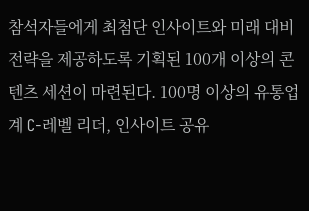참석자들에게 최첨단 인사이트와 미래 대비 전략을 제공하도록 기획된 100개 이상의 콘텐츠 세션이 마련된다. 100명 이상의 유통업계 C-레벨 리더, 인사이트 공유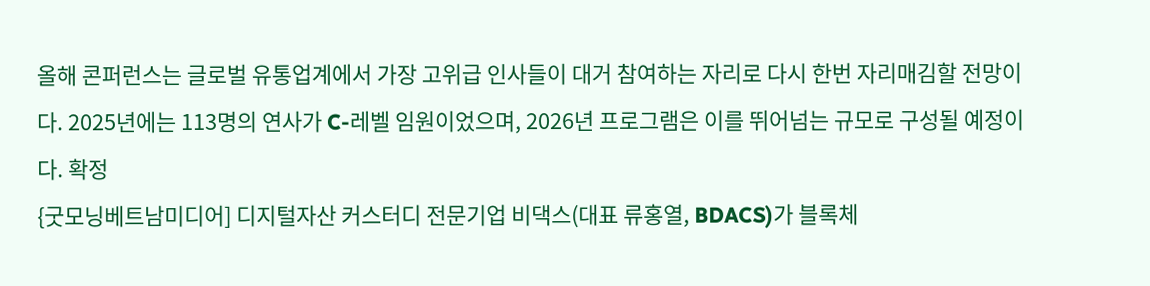올해 콘퍼런스는 글로벌 유통업계에서 가장 고위급 인사들이 대거 참여하는 자리로 다시 한번 자리매김할 전망이다. 2025년에는 113명의 연사가 C-레벨 임원이었으며, 2026년 프로그램은 이를 뛰어넘는 규모로 구성될 예정이다. 확정
{굿모닝베트남미디어] 디지털자산 커스터디 전문기업 비댁스(대표 류홍열, BDACS)가 블록체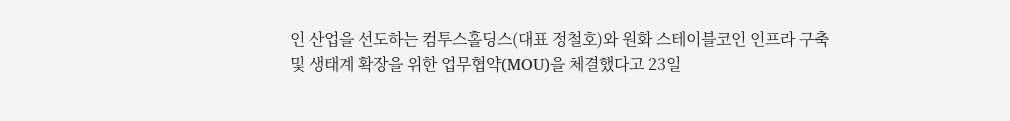인 산업을 선도하는 컴투스홀딩스(대표 정철호)와 원화 스테이블코인 인프라 구축 및 생태계 확장을 위한 업무협약(MOU)을 체결했다고 23일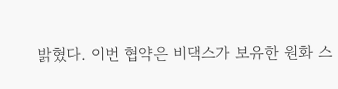밝혔다. 이번 협약은 비댁스가 보유한 원화 스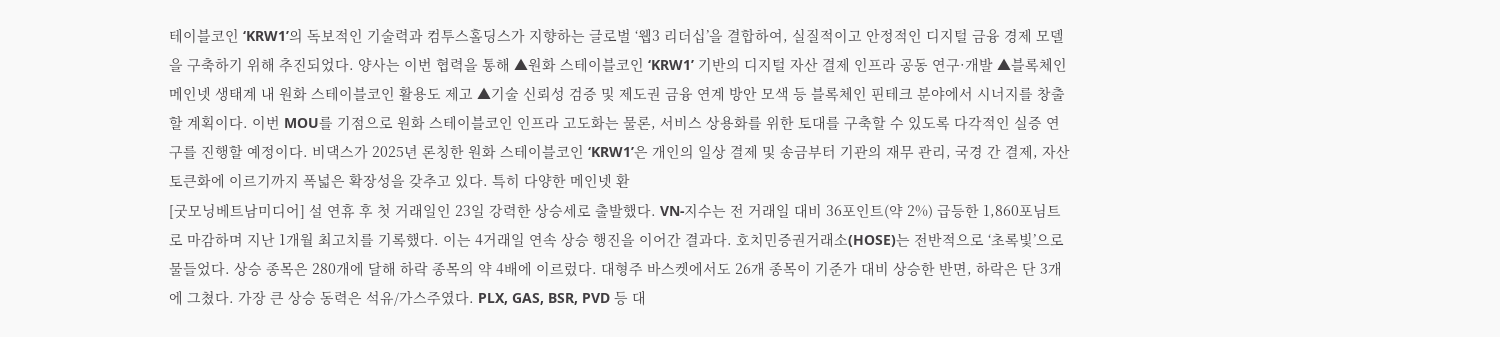테이블코인 ‘KRW1’의 독보적인 기술력과 컴투스홀딩스가 지향하는 글로벌 ‘웹3 리더십’을 결합하여, 실질적이고 안정적인 디지털 금융 경제 모델을 구축하기 위해 추진되었다. 양사는 이번 협력을 통해 ▲원화 스테이블코인 ‘KRW1’ 기반의 디지털 자산 결제 인프라 공동 연구·개발 ▲블록체인 메인넷 생태계 내 원화 스테이블코인 활용도 제고 ▲기술 신뢰성 검증 및 제도권 금융 연계 방안 모색 등 블록체인 핀테크 분야에서 시너지를 창출할 계획이다. 이번 MOU를 기점으로 원화 스테이블코인 인프라 고도화는 물론, 서비스 상용화를 위한 토대를 구축할 수 있도록 다각적인 실증 연구를 진행할 예정이다. 비댁스가 2025년 론칭한 원화 스테이블코인 ‘KRW1’은 개인의 일상 결제 및 송금부터 기관의 재무 관리, 국경 간 결제, 자산 토큰화에 이르기까지 폭넓은 확장성을 갖추고 있다. 특히 다양한 메인넷 환
[굿모닝베트남미디어] 설 연휴 후 첫 거래일인 23일 강력한 상승세로 출발했다. VN-지수는 전 거래일 대비 36포인트(약 2%) 급등한 1,860포님트로 마감하며 지난 1개월 최고치를 기록했다. 이는 4거래일 연속 상승 행진을 이어간 결과다. 호치민증권거래소(HOSE)는 전반적으로 ‘초록빛’으로 물들었다. 상승 종목은 280개에 달해 하락 종목의 약 4배에 이르렀다. 대형주 바스켓에서도 26개 종목이 기준가 대비 상승한 반면, 하락은 단 3개에 그쳤다. 가장 큰 상승 동력은 석유/가스주였다. PLX, GAS, BSR, PVD 등 대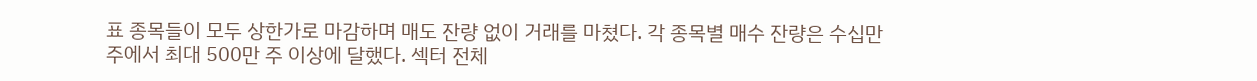표 종목들이 모두 상한가로 마감하며 매도 잔량 없이 거래를 마쳤다. 각 종목별 매수 잔량은 수십만 주에서 최대 500만 주 이상에 달했다. 섹터 전체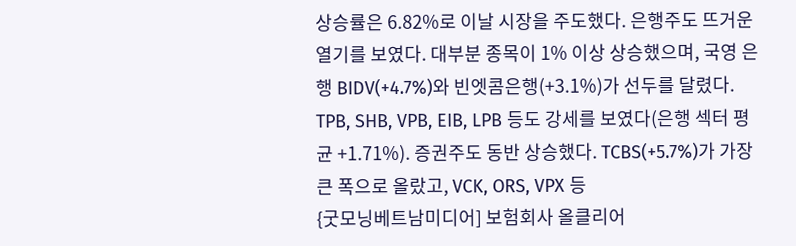상승률은 6.82%로 이날 시장을 주도했다. 은행주도 뜨거운 열기를 보였다. 대부분 종목이 1% 이상 상승했으며, 국영 은행 BIDV(+4.7%)와 빈엣콤은행(+3.1%)가 선두를 달렸다. TPB, SHB, VPB, EIB, LPB 등도 강세를 보였다(은행 섹터 평균 +1.71%). 증권주도 동반 상승했다. TCBS(+5.7%)가 가장 큰 폭으로 올랐고, VCK, ORS, VPX 등
{굿모닝베트남미디어] 보험회사 올클리어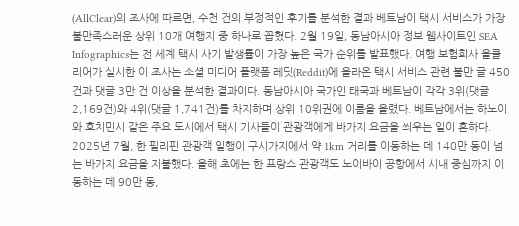(AllClear)의 조사에 따르면, 수천 건의 부정적인 후기를 분석한 결과 베트남이 택시 서비스가 가장 불만족스러운 상위 10개 여행지 중 하나로 꼽혔다. 2월 19일, 동남아시아 정보 웹사이트인 SEA Infographics는 전 세계 택시 사기 발생률이 가장 높은 국가 순위를 발표했다. 여행 보험회사 올클리어가 실시한 이 조사는 소셜 미디어 플랫폼 레딧(Reddit)에 올라온 택시 서비스 관련 불만 글 450건과 댓글 3만 건 이상을 분석한 결과이다. 동남아시아 국가인 태국과 베트남이 각각 3위(댓글 2,169건)와 4위(댓글 1,741건)를 차지하며 상위 10위권에 이름을 올렸다. 베트남에서는 하노이와 호치민시 같은 주요 도시에서 택시 기사들이 관광객에게 바가지 요금을 씌우는 일이 흔하다. 2025년 7월, 한 필리핀 관광객 일행이 구시가지에서 약 1km 거리를 이동하는 데 140만 동이 넘는 바가지 요금을 지불했다. 올해 초에는 한 프랑스 관광객도 노이바이 공항에서 시내 중심까지 이동하는 데 90만 동,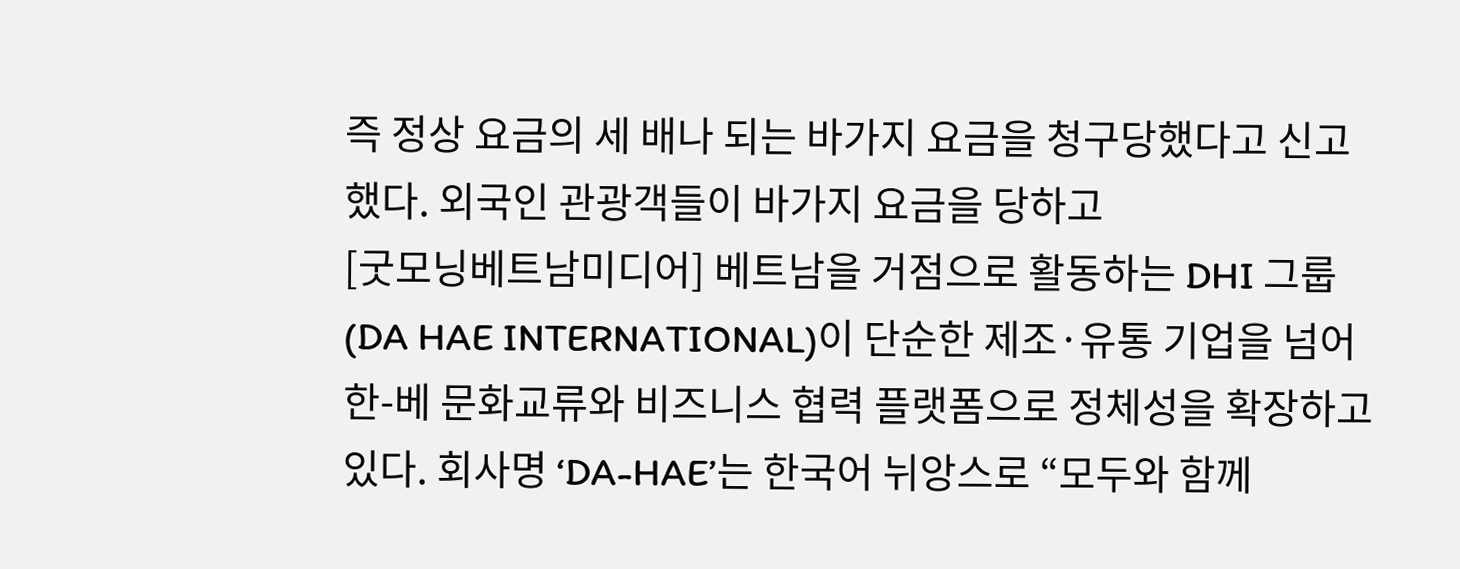즉 정상 요금의 세 배나 되는 바가지 요금을 청구당했다고 신고했다. 외국인 관광객들이 바가지 요금을 당하고
[굿모닝베트남미디어] 베트남을 거점으로 활동하는 DHI 그룹(DA HAE INTERNATIONAL)이 단순한 제조·유통 기업을 넘어 한-베 문화교류와 비즈니스 협력 플랫폼으로 정체성을 확장하고 있다. 회사명 ‘DA-HAE’는 한국어 뉘앙스로 “모두와 함께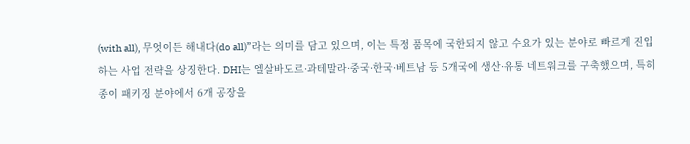(with all), 무엇이든 해내다(do all)”라는 의미를 담고 있으며, 이는 특정 품목에 국한되지 않고 수요가 있는 분야로 빠르게 진입하는 사업 전략을 상징한다. DHI는 엘살바도르·과테말라·중국·한국·베트남 등 5개국에 생산·유통 네트워크를 구축했으며, 특히 종이 패키징 분야에서 6개 공장을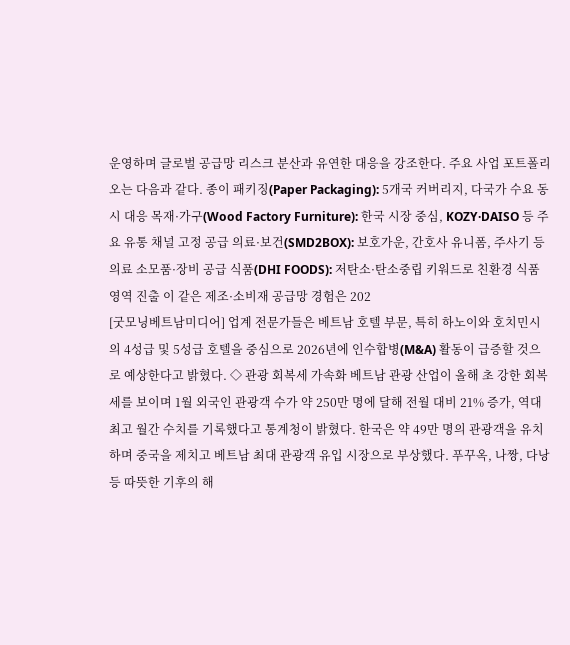운영하며 글로벌 공급망 리스크 분산과 유연한 대응을 강조한다. 주요 사업 포트폴리오는 다음과 같다. 종이 패키징(Paper Packaging): 5개국 커버리지, 다국가 수요 동시 대응 목재·가구(Wood Factory Furniture): 한국 시장 중심, KOZY·DAISO 등 주요 유통 채널 고정 공급 의료·보건(SMD2BOX): 보호가운, 간호사 유니폼, 주사기 등 의료 소모품·장비 공급 식품(DHI FOODS): 저탄소·탄소중립 키워드로 친환경 식품 영역 진출 이 같은 제조·소비재 공급망 경험은 202
[굿모닝베트남미디어] 업계 전문가들은 베트남 호텔 부문, 특히 하노이와 호치민시의 4성급 및 5성급 호텔을 중심으로 2026년에 인수합병(M&A) 활동이 급증할 것으로 예상한다고 밝혔다. ◇ 관광 회복세 가속화 베트남 관광 산업이 올해 초 강한 회복세를 보이며 1월 외국인 관광객 수가 약 250만 명에 달해 전월 대비 21% 증가, 역대 최고 월간 수치를 기록했다고 통계청이 밝혔다. 한국은 약 49만 명의 관광객을 유치하며 중국을 제치고 베트남 최대 관광객 유입 시장으로 부상했다. 푸꾸옥, 나짱, 다낭 등 따뜻한 기후의 해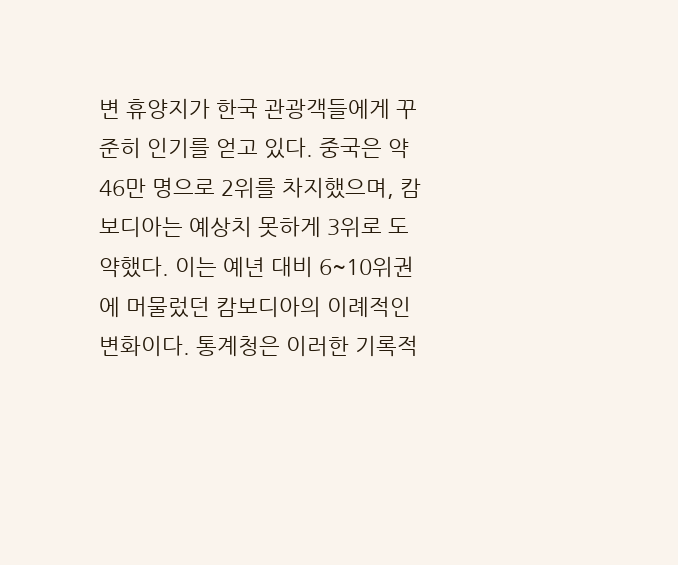변 휴양지가 한국 관광객들에게 꾸준히 인기를 얻고 있다. 중국은 약 46만 명으로 2위를 차지했으며, 캄보디아는 예상치 못하게 3위로 도약했다. 이는 예년 대비 6~10위권에 머물렀던 캄보디아의 이례적인 변화이다. 통계청은 이러한 기록적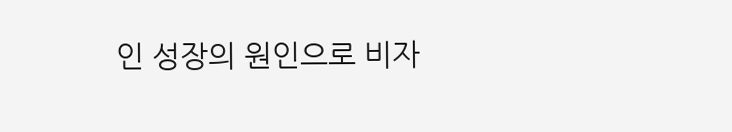인 성장의 원인으로 비자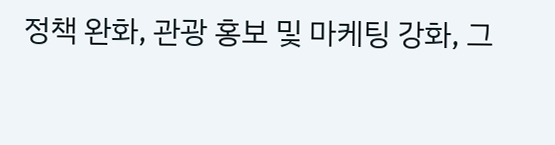정책 완화, 관광 홍보 및 마케팅 강화, 그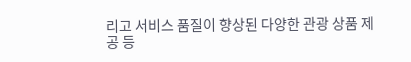리고 서비스 품질이 향상된 다양한 관광 상품 제공 등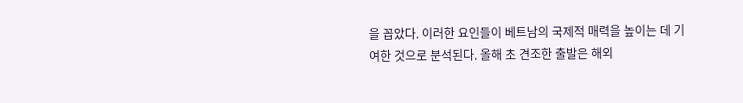을 꼽았다. 이러한 요인들이 베트남의 국제적 매력을 높이는 데 기여한 것으로 분석된다. 올해 초 견조한 출발은 해외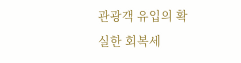관광객 유입의 확실한 회복세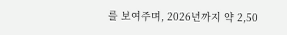를 보여주며, 2026년까지 약 2,50